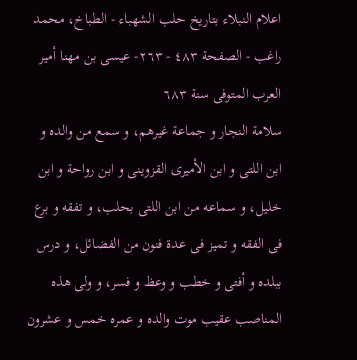اعلام النبلاء بتاریخ حلب الشهباء - الطباخ، محمد راغب - الصفحة ٤٨٣ - ٢٦٣- عیسی بن مهنا أمیر العرب المتوفی سنة ٦٨٣
سلامة النجار و جماعة غیرهم، و سمع من والده و ابن اللتی و ابن الأمیری القزوینی و ابن رواحة و ابن خلیل، و سماعه من ابن اللتی بحلب، و تفقه و برع فی الفقه و تمیز فی عدة فنون من الفضائل، و درس ببلده و أفتی و خطب و وعظ و فسر، و ولی هذه المناصب عقیب موت والده و عمره خمس و عشرون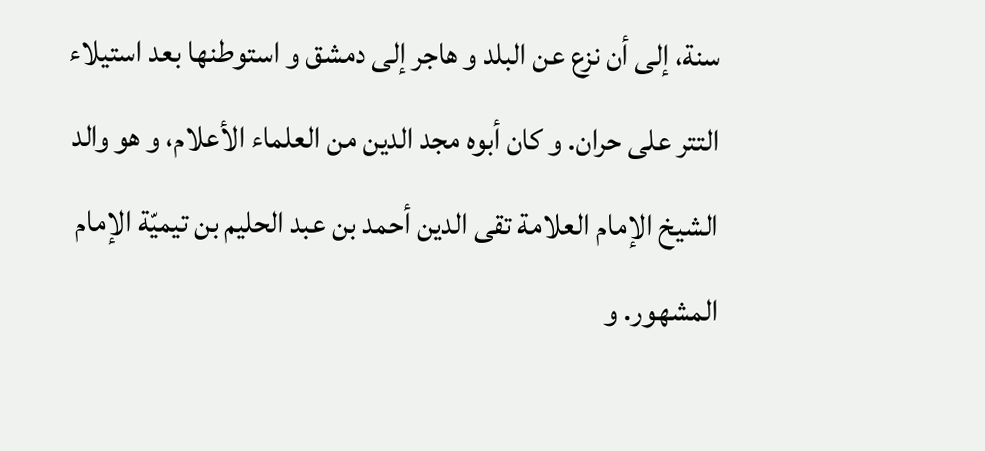سنة، إلی أن نزع عن البلد و هاجر إلی دمشق و استوطنها بعد استیلاء التتر علی حران. و کان أبوه مجد الدین من العلماء الأعلام، و هو والد الشیخ الإمام العلامة تقی الدین أحمد بن عبد الحلیم بن تیمیّة الإمام المشهور. و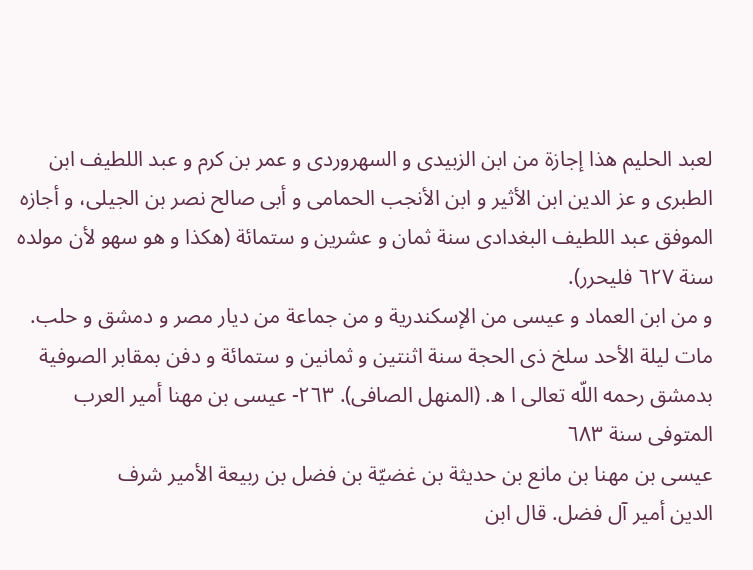لعبد الحلیم هذا إجازة من ابن الزبیدی و السهروردی و عمر بن کرم و عبد اللطیف ابن الطبری و عز الدین ابن الأثیر و ابن الأنجب الحمامی و أبی صالح نصر بن الجیلی، و أجازه الموفق عبد اللطیف البغدادی سنة ثمان و عشرین و ستمائة (هکذا و هو سهو لأن مولده سنة ٦٢٧ فلیحرر).
و من ابن العماد و عیسی من الإسکندریة و من جماعة من دیار مصر و دمشق و حلب. مات لیلة الأحد سلخ ذی الحجة سنة اثنتین و ثمانین و ستمائة و دفن بمقابر الصوفیة بدمشق رحمه اللّه تعالی ا ه. (المنهل الصافی). ٢٦٣- عیسی بن مهنا أمیر العرب المتوفی سنة ٦٨٣
عیسی بن مهنا بن مانع بن حدیثة بن غضیّة بن فضل بن ربیعة الأمیر شرف
الدین أمیر آل فضل. قال ابن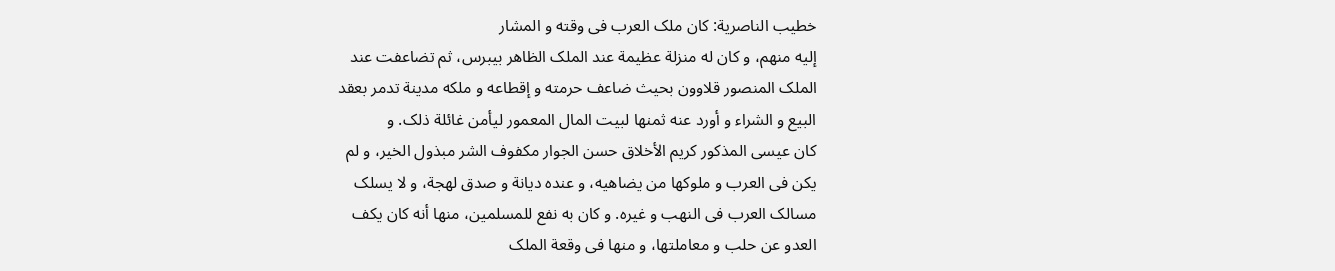خطیب الناصریة: کان ملک العرب فی وقته و المشار
إلیه منهم، و کان له منزلة عظیمة عند الملک الظاهر بیبرس، ثم تضاعفت عند
الملک المنصور قلاوون بحیث ضاعف حرمته و إقطاعه و ملکه مدینة تدمر بعقد
البیع و الشراء و أورد عنه ثمنها لبیت المال المعمور لیأمن غائلة ذلک. و
کان عیسی المذکور کریم الأخلاق حسن الجوار مکفوف الشر مبذول الخیر، و لم
یکن فی العرب و ملوکها من یضاهیه، و عنده دیانة و صدق لهجة، و لا یسلک
مسالک العرب فی النهب و غیره. و کان به نفع للمسلمین، منها أنه کان یکف
العدو عن حلب و معاملتها، و منها فی وقعة الملک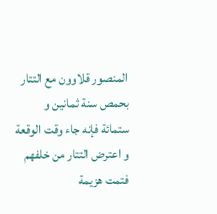المنصور قلاوون مع التتار
بحمص سنة ثمانین و ستمائة فإنه جاء وقت الوقعة و اعترض التتار من خلفهم
فتمت هزیمة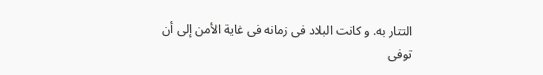التتار به. و کانت البلاد فی زمانه فی غایة الأمن إلی أن توفی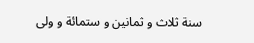سنة ثلاث و ثمانین و ستمائة و ولی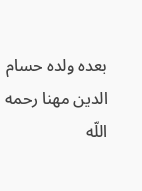بعده ولده حسام الدین مهنا رحمه اللّه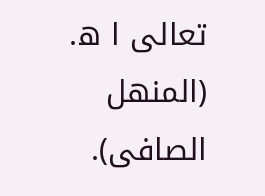تعالی ا ه. (المنهل الصافی).